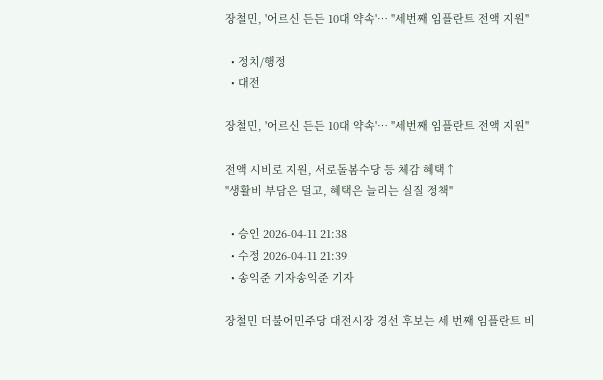장철민, '어르신 든든 10대 약속'… "세번째 임플란트 전액 지원"

  • 정치/행정
  • 대전

장철민, '어르신 든든 10대 약속'… "세번째 임플란트 전액 지원"

전액 시비로 지원, 서로돌봄수당 등 체감 혜택↑
"생활비 부담은 덜고, 혜택은 늘리는 실질 정책"

  • 승인 2026-04-11 21:38
  • 수정 2026-04-11 21:39
  • 송익준 기자송익준 기자

장철민 더불어민주당 대전시장 경선 후보는 세 번째 임플란트 비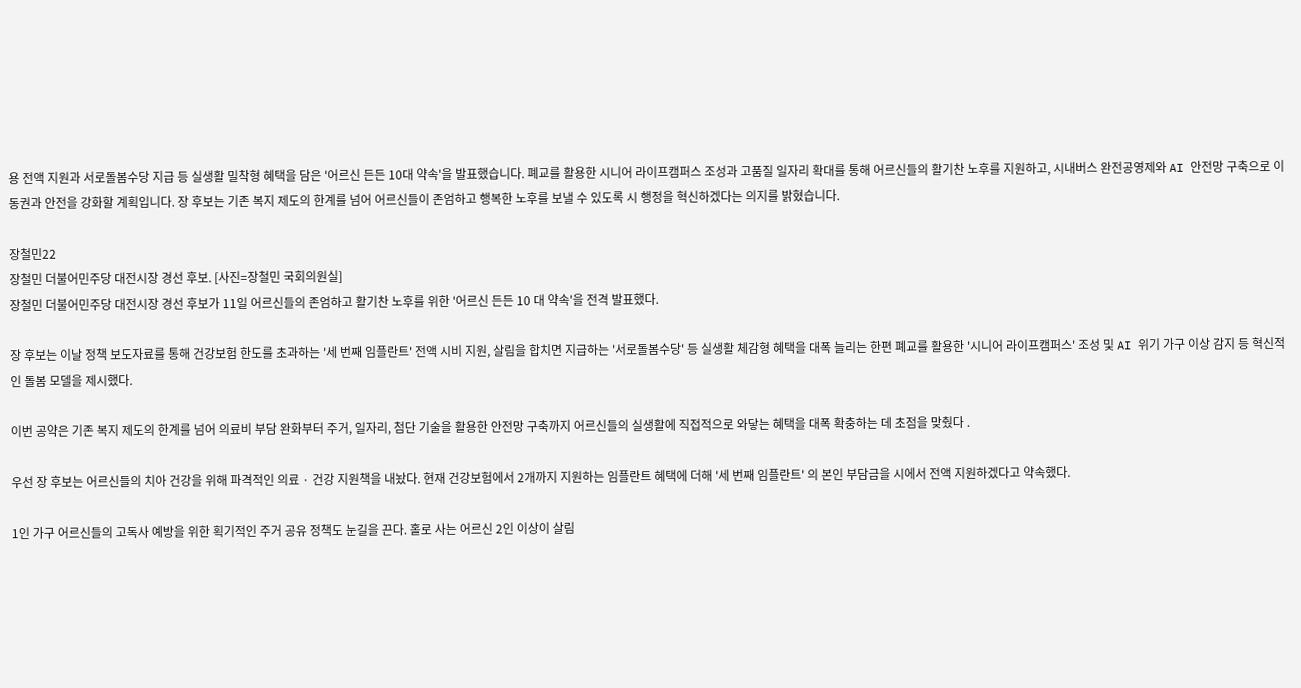용 전액 지원과 서로돌봄수당 지급 등 실생활 밀착형 혜택을 담은 '어르신 든든 10대 약속'을 발표했습니다. 폐교를 활용한 시니어 라이프캠퍼스 조성과 고품질 일자리 확대를 통해 어르신들의 활기찬 노후를 지원하고, 시내버스 완전공영제와 AI 안전망 구축으로 이동권과 안전을 강화할 계획입니다. 장 후보는 기존 복지 제도의 한계를 넘어 어르신들이 존엄하고 행복한 노후를 보낼 수 있도록 시 행정을 혁신하겠다는 의지를 밝혔습니다.

장철민22
장철민 더불어민주당 대전시장 경선 후보. [사진=장철민 국회의원실]
장철민 더불어민주당 대전시장 경선 후보가 11일 어르신들의 존엄하고 활기찬 노후를 위한 '어르신 든든 10 대 약속'을 전격 발표했다.

장 후보는 이날 정책 보도자료를 통해 건강보험 한도를 초과하는 '세 번째 임플란트' 전액 시비 지원, 살림을 합치면 지급하는 '서로돌봄수당' 등 실생활 체감형 혜택을 대폭 늘리는 한편 폐교를 활용한 '시니어 라이프캠퍼스' 조성 및 AI 위기 가구 이상 감지 등 혁신적인 돌봄 모델을 제시했다.

이번 공약은 기존 복지 제도의 한계를 넘어 의료비 부담 완화부터 주거, 일자리, 첨단 기술을 활용한 안전망 구축까지 어르신들의 실생활에 직접적으로 와닿는 혜택을 대폭 확충하는 데 초점을 맞췄다 .

우선 장 후보는 어르신들의 치아 건강을 위해 파격적인 의료 · 건강 지원책을 내놨다. 현재 건강보험에서 2개까지 지원하는 임플란트 혜택에 더해 '세 번째 임플란트' 의 본인 부담금을 시에서 전액 지원하겠다고 약속했다.

1인 가구 어르신들의 고독사 예방을 위한 획기적인 주거 공유 정책도 눈길을 끈다. 홀로 사는 어르신 2인 이상이 살림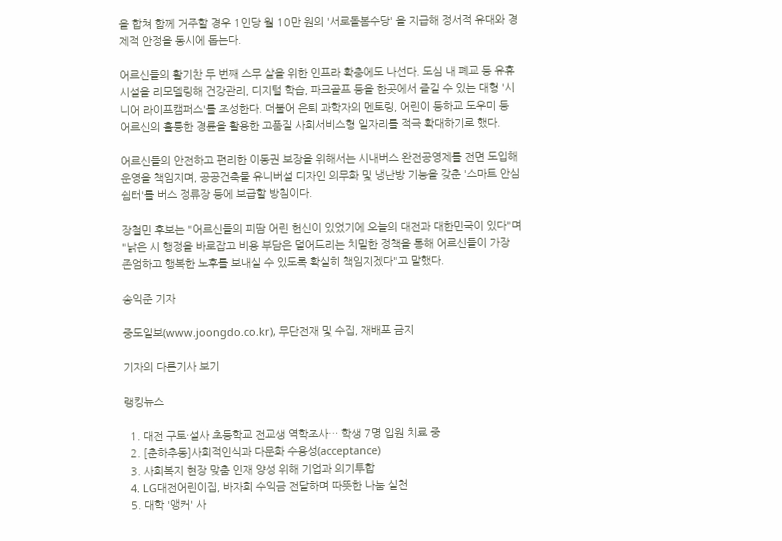을 합쳐 함께 거주할 경우 1인당 월 10만 원의 '서로돌봄수당' 을 지급해 정서적 유대와 경제적 안정을 동시에 돕는다.

어르신들의 활기찬 두 번째 스무 살을 위한 인프라 확충에도 나선다. 도심 내 폐교 등 유휴 시설을 리모델링해 건강관리, 디지털 학습, 파크골프 등을 한곳에서 즐길 수 있는 대형 '시니어 라이프캠퍼스'를 조성한다. 더불어 은퇴 과학자의 멘토링, 어린이 등하교 도우미 등 어르신의 훌륭한 경륜을 활용한 고품질 사회서비스형 일자리를 적극 확대하기로 했다.

어르신들의 안전하고 편리한 이동권 보장을 위해서는 시내버스 완전공영제를 전면 도입해 운영을 책임지며, 공공건축물 유니버설 디자인 의무화 및 냉난방 기능을 갖춘 '스마트 안심 쉼터'를 버스 정류장 등에 보급할 방침이다.

장철민 후보는 "어르신들의 피땀 어린 헌신이 있었기에 오늘의 대전과 대한민국이 있다"며 "낡은 시 행정을 바로잡고 비용 부담은 덜어드리는 치밀한 정책을 통해 어르신들이 가장 존엄하고 행복한 노후를 보내실 수 있도록 확실히 책임지겠다"고 말했다.

송익준 기자

중도일보(www.joongdo.co.kr), 무단전재 및 수집, 재배포 금지

기자의 다른기사 보기

랭킹뉴스

  1. 대전 구토·설사 초등학교 전교생 역학조사… 학생 7명 입원 치료 중
  2. [춘하추동]사회적인식과 다문화 수용성(acceptance)
  3. 사회복지 현장 맞춤 인재 양성 위해 기업과 의기투합
  4. LG대전어린이집, 바자회 수익금 전달하며 따뜻한 나눔 실천
  5. 대학 '앵커' 사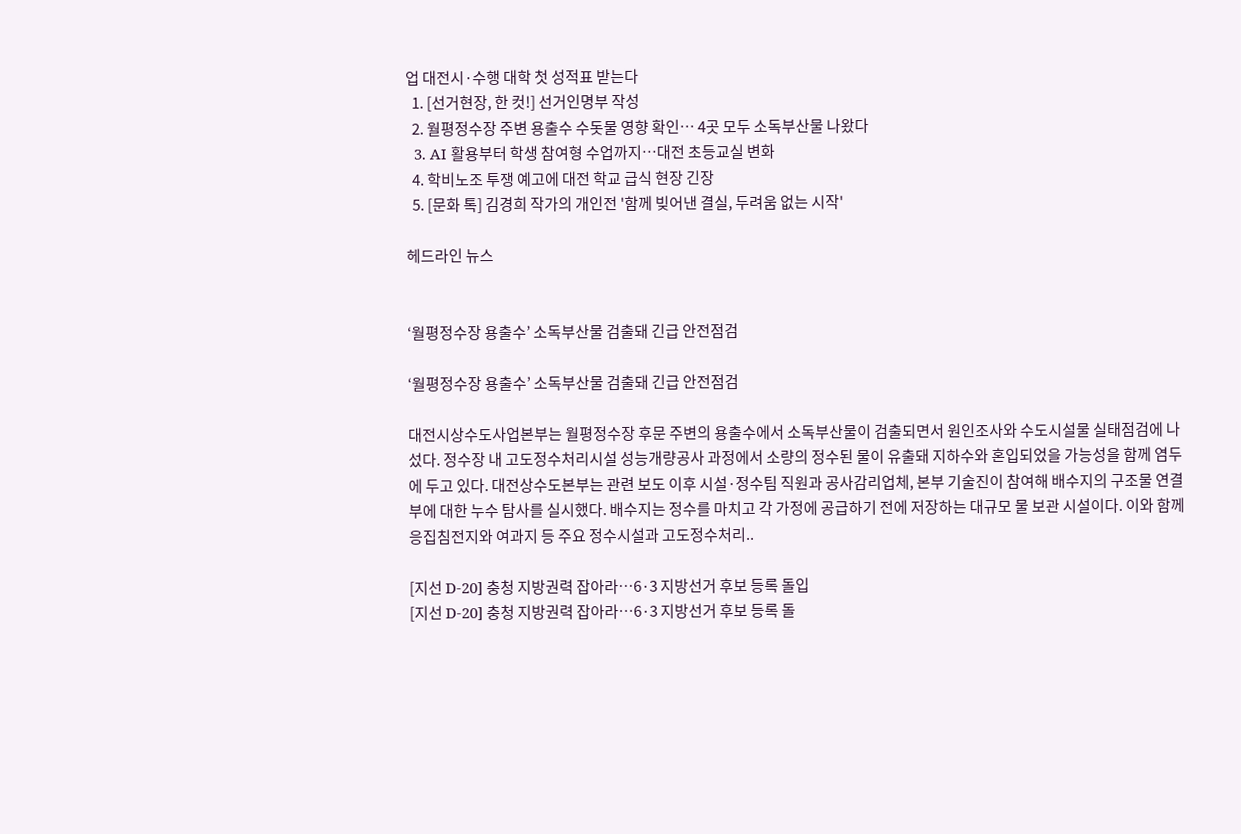업 대전시·수행 대학 첫 성적표 받는다
  1. [선거현장, 한 컷!] 선거인명부 작성
  2. 월평정수장 주변 용출수 수돗물 영향 확인… 4곳 모두 소독부산물 나왔다
  3. AI 활용부터 학생 참여형 수업까지…대전 초등교실 변화
  4. 학비노조 투쟁 예고에 대전 학교 급식 현장 긴장
  5. [문화 톡] 김경희 작가의 개인전 '함께 빚어낸 결실, 두려움 없는 시작'

헤드라인 뉴스


‘월평정수장 용출수’ 소독부산물 검출돼 긴급 안전점검

‘월평정수장 용출수’ 소독부산물 검출돼 긴급 안전점검

대전시상수도사업본부는 월평정수장 후문 주변의 용출수에서 소독부산물이 검출되면서 원인조사와 수도시설물 실태점검에 나섰다. 정수장 내 고도정수처리시설 성능개량공사 과정에서 소량의 정수된 물이 유출돼 지하수와 혼입되었을 가능성을 함께 염두에 두고 있다. 대전상수도본부는 관련 보도 이후 시설·정수팀 직원과 공사감리업체, 본부 기술진이 참여해 배수지의 구조물 연결부에 대한 누수 탐사를 실시했다. 배수지는 정수를 마치고 각 가정에 공급하기 전에 저장하는 대규모 물 보관 시설이다. 이와 함께 응집침전지와 여과지 등 주요 정수시설과 고도정수처리..

[지선 D-20] 충청 지방권력 잡아라…6·3 지방선거 후보 등록 돌입
[지선 D-20] 충청 지방권력 잡아라…6·3 지방선거 후보 등록 돌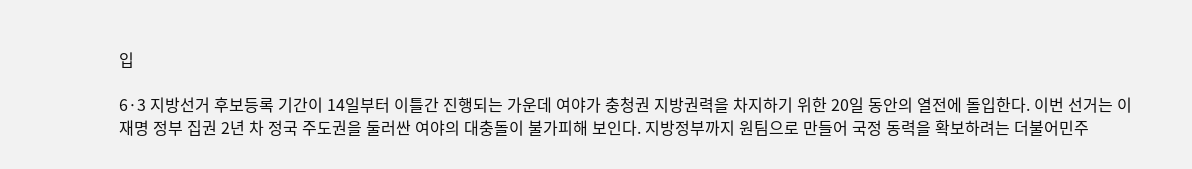입

6·3 지방선거 후보등록 기간이 14일부터 이틀간 진행되는 가운데 여야가 충청권 지방권력을 차지하기 위한 20일 동안의 열전에 돌입한다. 이번 선거는 이재명 정부 집권 2년 차 정국 주도권을 둘러싼 여야의 대충돌이 불가피해 보인다. 지방정부까지 원팀으로 만들어 국정 동력을 확보하려는 더불어민주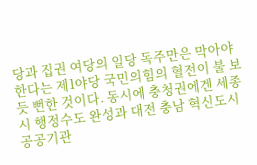당과 집권 여당의 일당 독주만은 막아야 한다는 제1야당 국민의힘의 혈전이 불 보듯 뻔한 것이다. 동시에 충청권에겐 세종시 행정수도 완성과 대전 충남 혁신도시 공공기관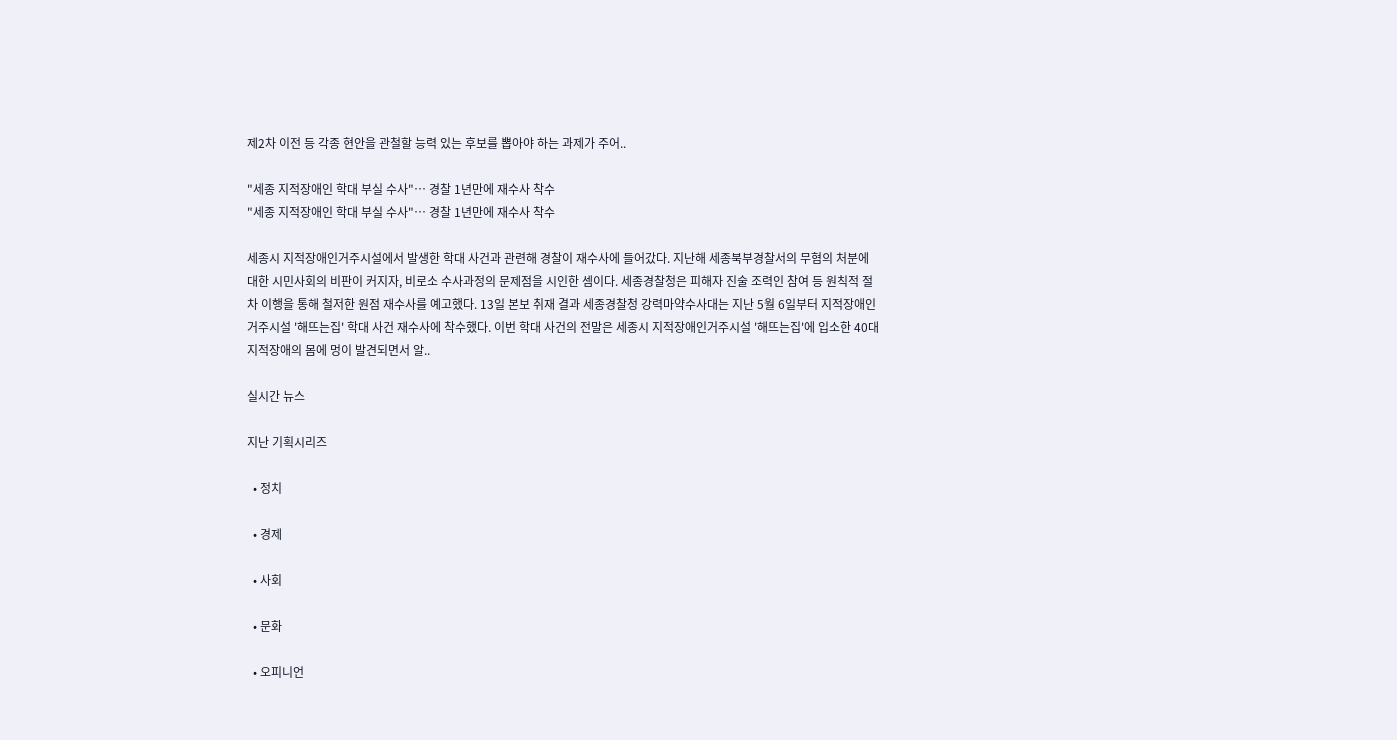제2차 이전 등 각종 현안을 관철할 능력 있는 후보를 뽑아야 하는 과제가 주어..

"세종 지적장애인 학대 부실 수사"… 경찰 1년만에 재수사 착수
"세종 지적장애인 학대 부실 수사"… 경찰 1년만에 재수사 착수

세종시 지적장애인거주시설에서 발생한 학대 사건과 관련해 경찰이 재수사에 들어갔다. 지난해 세종북부경찰서의 무혐의 처분에 대한 시민사회의 비판이 커지자, 비로소 수사과정의 문제점을 시인한 셈이다. 세종경찰청은 피해자 진술 조력인 참여 등 원칙적 절차 이행을 통해 철저한 원점 재수사를 예고했다. 13일 본보 취재 결과 세종경찰청 강력마약수사대는 지난 5월 6일부터 지적장애인거주시설 '해뜨는집' 학대 사건 재수사에 착수했다. 이번 학대 사건의 전말은 세종시 지적장애인거주시설 '해뜨는집'에 입소한 40대 지적장애의 몸에 멍이 발견되면서 알..

실시간 뉴스

지난 기획시리즈

  • 정치

  • 경제

  • 사회

  • 문화

  • 오피니언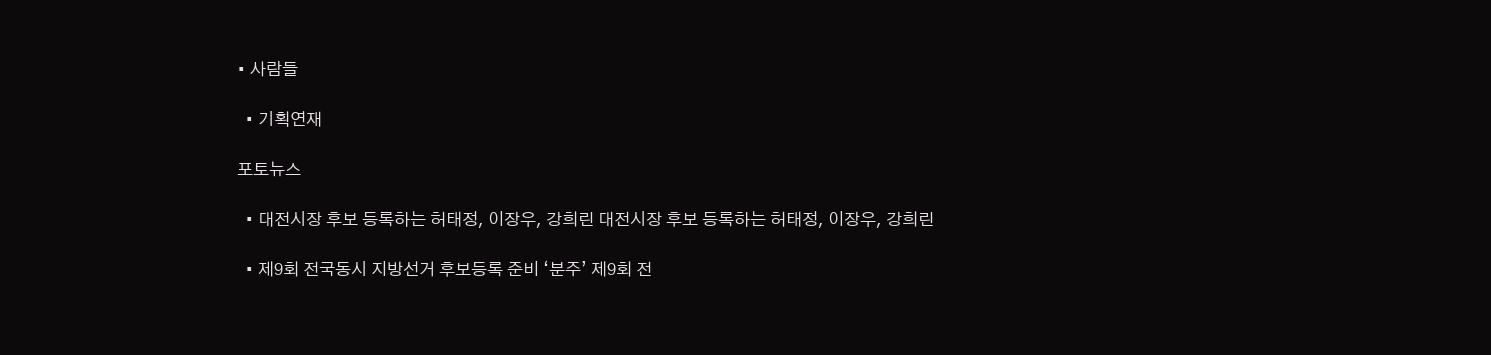• 사람들

  • 기획연재

포토뉴스

  • 대전시장 후보 등록하는 허태정, 이장우, 강희린 대전시장 후보 등록하는 허태정, 이장우, 강희린

  • 제9회 전국동시 지방선거 후보등록 준비 ‘분주’ 제9회 전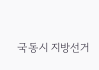국동시 지방선거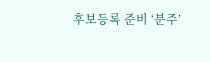후보등록 준비 ‘분주’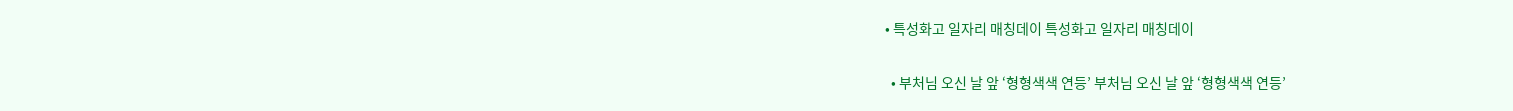• 특성화고 일자리 매칭데이 특성화고 일자리 매칭데이

  • 부처님 오신 날 앞 ‘형형색색 연등’ 부처님 오신 날 앞 ‘형형색색 연등’